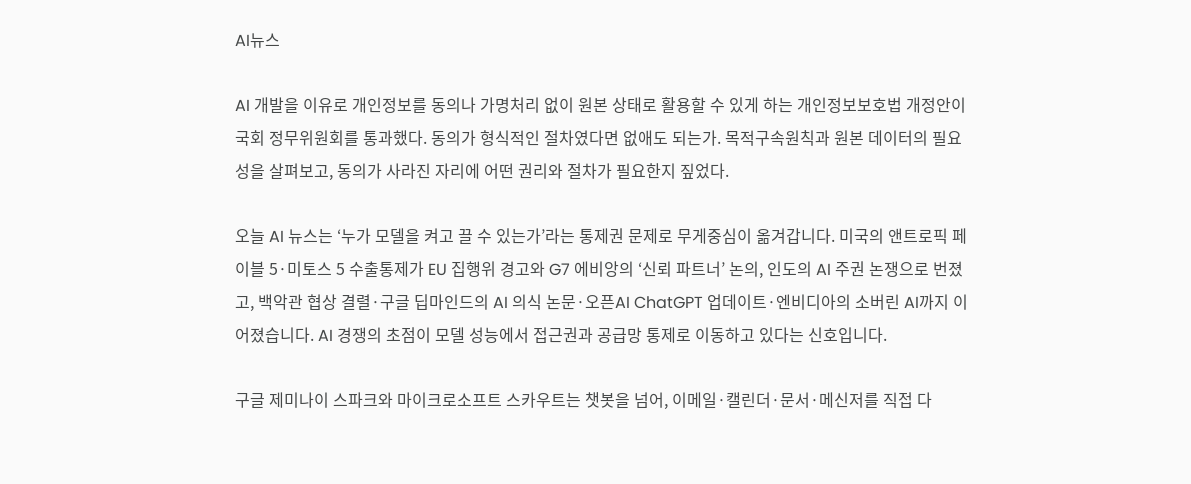AI뉴스

AI 개발을 이유로 개인정보를 동의나 가명처리 없이 원본 상태로 활용할 수 있게 하는 개인정보보호법 개정안이 국회 정무위원회를 통과했다. 동의가 형식적인 절차였다면 없애도 되는가. 목적구속원칙과 원본 데이터의 필요성을 살펴보고, 동의가 사라진 자리에 어떤 권리와 절차가 필요한지 짚었다.

오늘 AI 뉴스는 ‘누가 모델을 켜고 끌 수 있는가’라는 통제권 문제로 무게중심이 옮겨갑니다. 미국의 앤트로픽 페이블 5·미토스 5 수출통제가 EU 집행위 경고와 G7 에비앙의 ‘신뢰 파트너’ 논의, 인도의 AI 주권 논쟁으로 번졌고, 백악관 협상 결렬·구글 딥마인드의 AI 의식 논문·오픈AI ChatGPT 업데이트·엔비디아의 소버린 AI까지 이어졌습니다. AI 경쟁의 초점이 모델 성능에서 접근권과 공급망 통제로 이동하고 있다는 신호입니다.

구글 제미나이 스파크와 마이크로소프트 스카우트는 챗봇을 넘어, 이메일·캘린더·문서·메신저를 직접 다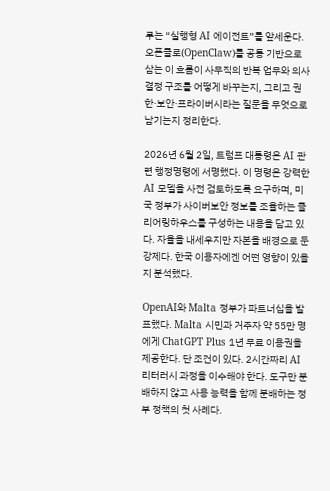루는 “실행형 AI 에이전트”를 앞세운다. 오픈클로(OpenClaw)를 공통 기반으로 삼는 이 흐름이 사무직의 반복 업무와 의사결정 구조를 어떻게 바꾸는지, 그리고 권한·보안·프라이버시라는 질문을 무엇으로 남기는지 정리한다.

2026년 6월 2일, 트럼프 대통령은 AI 관련 행정명령에 서명했다. 이 명령은 강력한 AI 모델을 사전 검토하도록 요구하며, 미국 정부가 사이버보안 정보를 조율하는 클리어링하우스를 구성하는 내용을 담고 있다. 자율을 내세우지만 자본을 배경으로 둔 강제다. 한국 이용자에겐 어떤 영향이 있을지 분석했다.

OpenAI와 Malta 정부가 파트너십을 발표했다. Malta 시민과 거주자 약 55만 명에게 ChatGPT Plus 1년 무료 이용권을 제공한다. 단 조건이 있다. 2시간짜리 AI 리터러시 과정을 이수해야 한다. 도구만 분배하지 않고 사용 능력을 함께 분배하는 정부 정책의 첫 사례다.